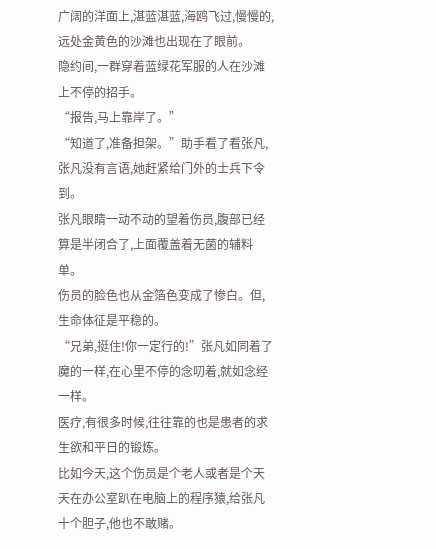广阔的洋面上,湛蓝湛蓝,海鸥飞过,慢慢的,远处金黄色的沙滩也出现在了眼前。
隐约间,一群穿着蓝绿花军服的人在沙滩上不停的招手。
“报告,马上靠岸了。”
“知道了,准备担架。”助手看了看张凡,张凡没有言语,她赶紧给门外的士兵下令到。
张凡眼睛一动不动的望着伤员,腹部已经算是半闭合了,上面覆盖着无菌的辅料单。
伤员的脸色也从金箔色变成了惨白。但,生命体征是平稳的。
“兄弟,挺住!你一定行的!”张凡如同着了魔的一样,在心里不停的念叨着,就如念经一样。
医疗,有很多时候,往往靠的也是患者的求生欲和平日的锻炼。
比如今天,这个伤员是个老人或者是个天天在办公室趴在电脑上的程序猿,给张凡十个胆子,他也不敢赌。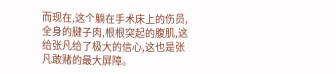而现在,这个躺在手术床上的伤员,全身的腱子肉,根根突起的腹肌,这给张凡给了极大的信心,这也是张凡敢赌的最大屏障。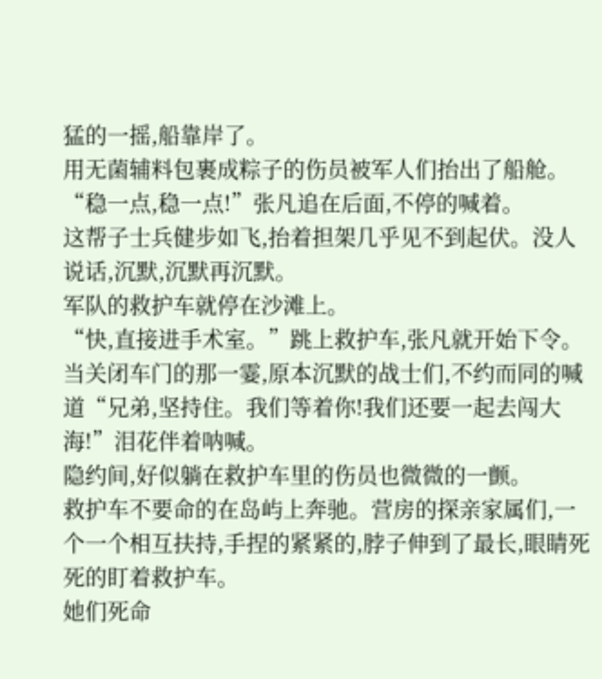猛的一摇,船靠岸了。
用无菌辅料包裹成粽子的伤员被军人们抬出了船舱。
“稳一点,稳一点!”张凡追在后面,不停的喊着。
这帮子士兵健步如飞,抬着担架几乎见不到起伏。没人说话,沉默,沉默再沉默。
军队的救护车就停在沙滩上。
“快,直接进手术室。”跳上救护车,张凡就开始下令。
当关闭车门的那一霎,原本沉默的战士们,不约而同的喊道“兄弟,坚持住。我们等着你!我们还要一起去闯大海!”泪花伴着呐喊。
隐约间,好似躺在救护车里的伤员也微微的一颤。
救护车不要命的在岛屿上奔驰。营房的探亲家属们,一个一个相互扶持,手捏的紧紧的,脖子伸到了最长,眼睛死死的盯着救护车。
她们死命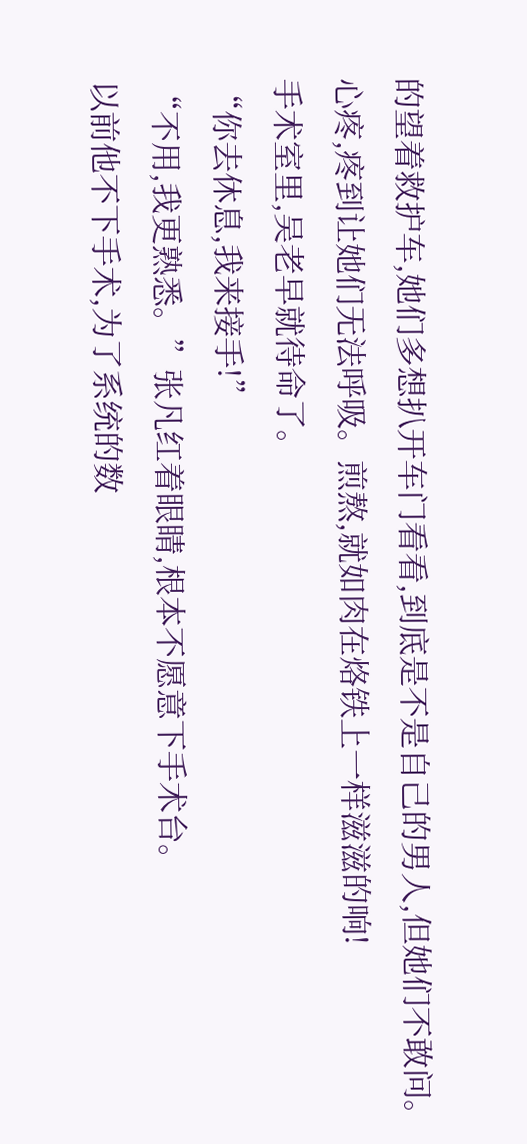的望着救护车,她们多想扒开车门看看,到底是不是自己的男人,但她们不敢问。
心疼,疼到让她们无法呼吸。煎熬,就如肉在烙铁上一样滋滋的响!
手术室里,吴老早就待命了。
“你去休息,我来接手!”
“不用,我更熟悉。”张凡红着眼睛,根本不愿意下手术台。
以前他不下手术,为了系统的数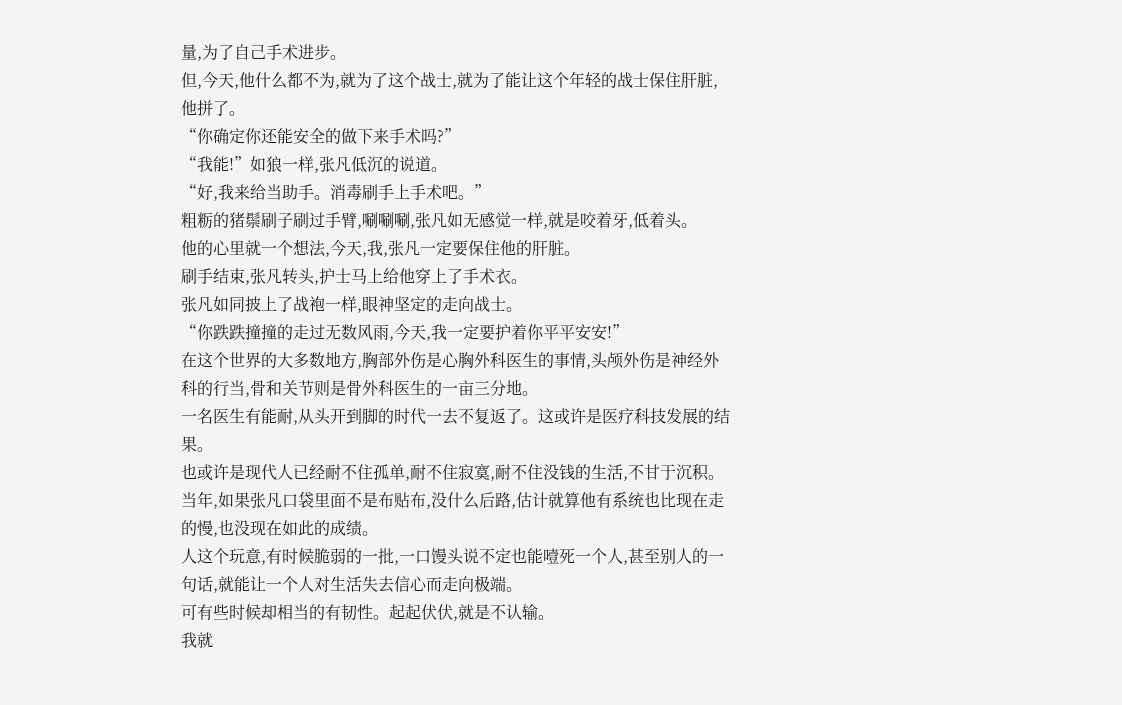量,为了自己手术进步。
但,今天,他什么都不为,就为了这个战士,就为了能让这个年轻的战士保住肝脏,他拼了。
“你确定你还能安全的做下来手术吗?”
“我能!”如狼一样,张凡低沉的说道。
“好,我来给当助手。消毒刷手上手术吧。”
粗粝的猪鬃刷子刷过手臂,唰唰唰,张凡如无感觉一样,就是咬着牙,低着头。
他的心里就一个想法,今天,我,张凡一定要保住他的肝脏。
刷手结束,张凡转头,护士马上给他穿上了手术衣。
张凡如同披上了战袍一样,眼神坚定的走向战士。
“你跌跌撞撞的走过无数风雨,今天,我一定要护着你平平安安!”
在这个世界的大多数地方,胸部外伤是心胸外科医生的事情,头颅外伤是神经外科的行当,骨和关节则是骨外科医生的一亩三分地。
一名医生有能耐,从头开到脚的时代一去不复返了。这或许是医疗科技发展的结果。
也或许是现代人已经耐不住孤单,耐不住寂寞,耐不住没钱的生活,不甘于沉积。
当年,如果张凡口袋里面不是布贴布,没什么后路,估计就算他有系统也比现在走的慢,也没现在如此的成绩。
人这个玩意,有时候脆弱的一批,一口馒头说不定也能噎死一个人,甚至别人的一句话,就能让一个人对生活失去信心而走向极端。
可有些时候却相当的有韧性。起起伏伏,就是不认输。
我就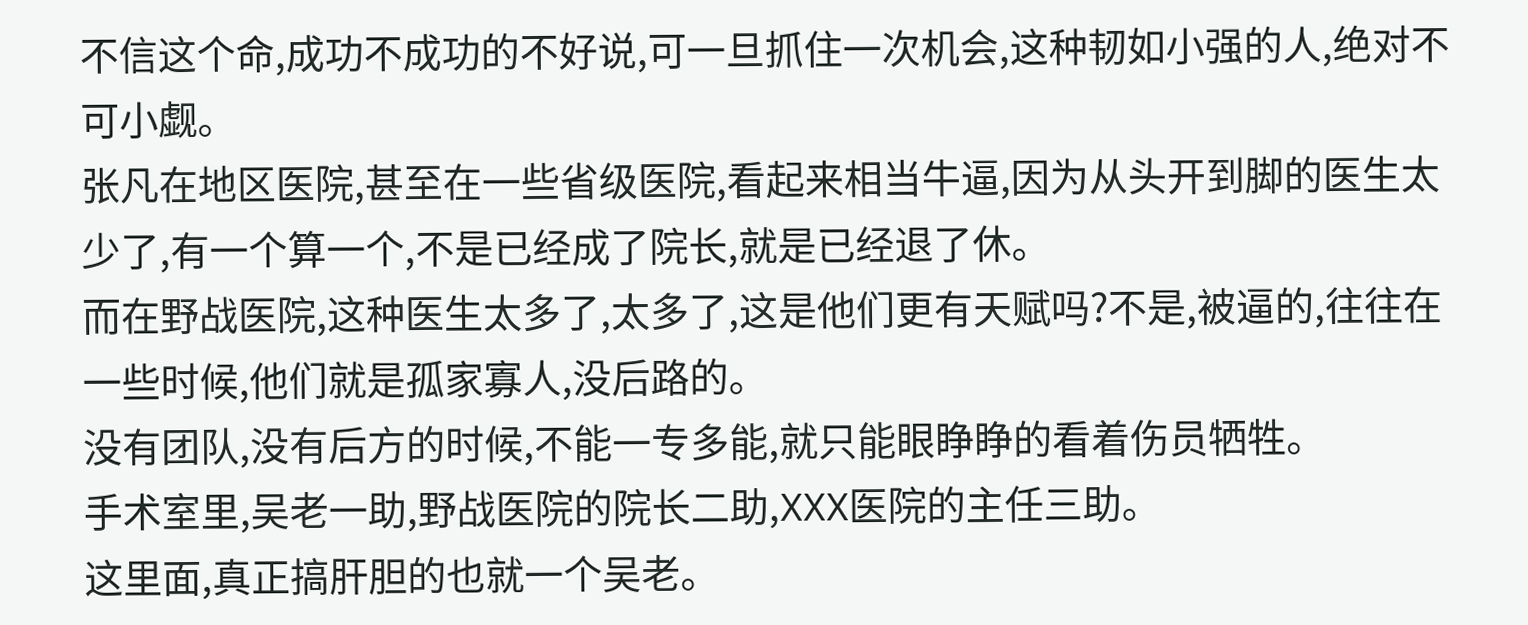不信这个命,成功不成功的不好说,可一旦抓住一次机会,这种韧如小强的人,绝对不可小觑。
张凡在地区医院,甚至在一些省级医院,看起来相当牛逼,因为从头开到脚的医生太少了,有一个算一个,不是已经成了院长,就是已经退了休。
而在野战医院,这种医生太多了,太多了,这是他们更有天赋吗?不是,被逼的,往往在一些时候,他们就是孤家寡人,没后路的。
没有团队,没有后方的时候,不能一专多能,就只能眼睁睁的看着伤员牺牲。
手术室里,吴老一助,野战医院的院长二助,XXX医院的主任三助。
这里面,真正搞肝胆的也就一个吴老。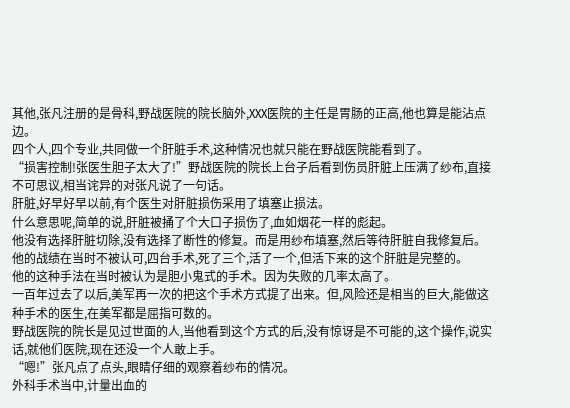其他,张凡注册的是骨科,野战医院的院长脑外,XXX医院的主任是胃肠的正高,他也算是能沾点边。
四个人,四个专业,共同做一个肝脏手术,这种情况也就只能在野战医院能看到了。
“损害控制!张医生胆子太大了!”野战医院的院长上台子后看到伤员肝脏上压满了纱布,直接不可思议,相当诧异的对张凡说了一句话。
肝脏,好早好早以前,有个医生对肝脏损伤采用了填塞止损法。
什么意思呢,简单的说,肝脏被捅了个大口子损伤了,血如烟花一样的彪起。
他没有选择肝脏切除,没有选择了断性的修复。而是用纱布填塞,然后等待肝脏自我修复后。
他的战绩在当时不被认可,四台手术,死了三个,活了一个,但活下来的这个肝脏是完整的。
他的这种手法在当时被认为是胆小鬼式的手术。因为失败的几率太高了。
一百年过去了以后,美军再一次的把这个手术方式提了出来。但,风险还是相当的巨大,能做这种手术的医生,在美军都是屈指可数的。
野战医院的院长是见过世面的人,当他看到这个方式的后,没有惊讶是不可能的,这个操作,说实话,就他们医院,现在还没一个人敢上手。
“嗯!”张凡点了点头,眼睛仔细的观察着纱布的情况。
外科手术当中,计量出血的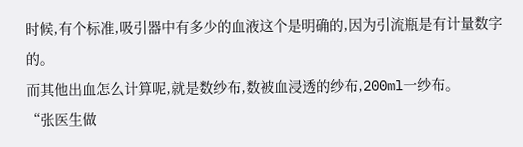时候,有个标准,吸引器中有多少的血液这个是明确的,因为引流瓶是有计量数字的。
而其他出血怎么计算呢,就是数纱布,数被血浸透的纱布,200ml一纱布。
“张医生做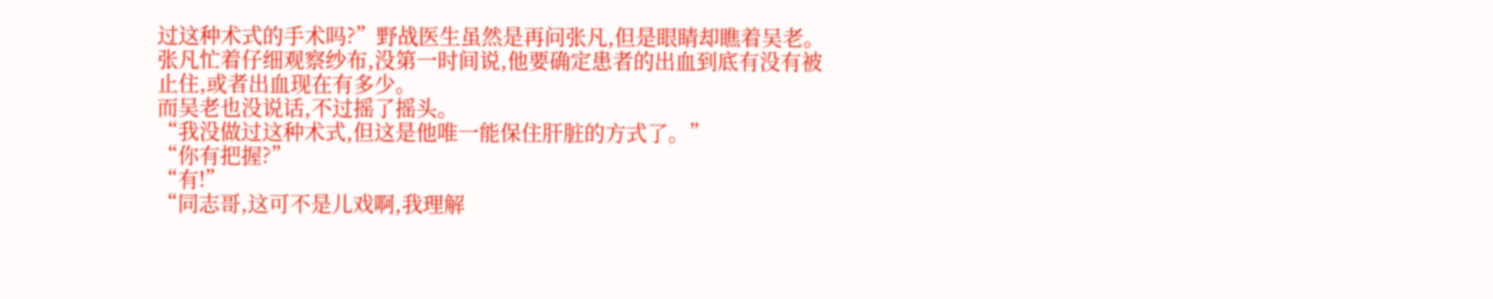过这种术式的手术吗?”野战医生虽然是再问张凡,但是眼睛却瞧着吴老。
张凡忙着仔细观察纱布,没第一时间说,他要确定患者的出血到底有没有被止住,或者出血现在有多少。
而吴老也没说话,不过摇了摇头。
“我没做过这种术式,但这是他唯一能保住肝脏的方式了。”
“你有把握?”
“有!”
“同志哥,这可不是儿戏啊,我理解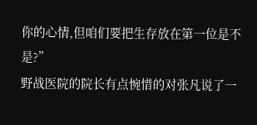你的心情,但咱们要把生存放在第一位是不是?”
野战医院的院长有点惋惜的对张凡说了一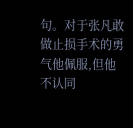句。对于张凡敢做止损手术的勇气他佩服,但他不认同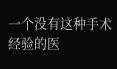一个没有这种手术经验的医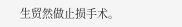生贸然做止损手术。